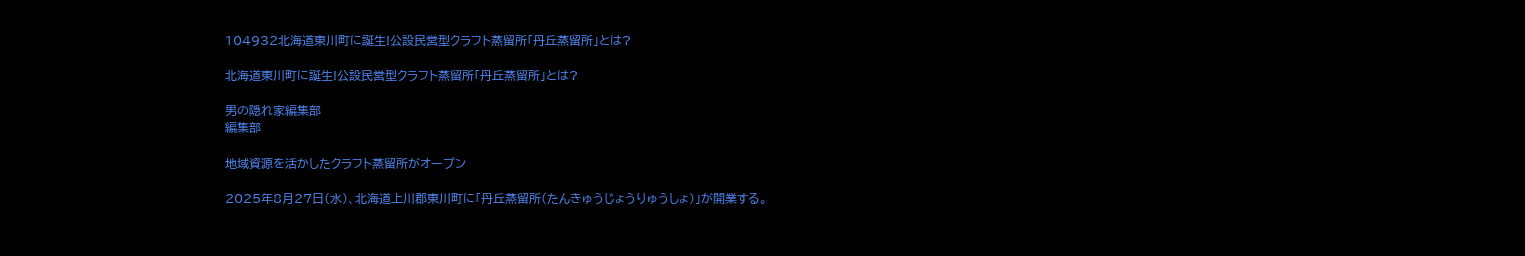104932北海道東川町に誕生!公設民営型クラフト蒸留所「丹丘蒸留所」とは?

北海道東川町に誕生!公設民営型クラフト蒸留所「丹丘蒸留所」とは?

男の隠れ家編集部
編集部

地域資源を活かしたクラフト蒸留所がオープン

2025年8月27日(水)、北海道上川郡東川町に「丹丘蒸留所(たんきゅうじょうりゅうしょ)」が開業する。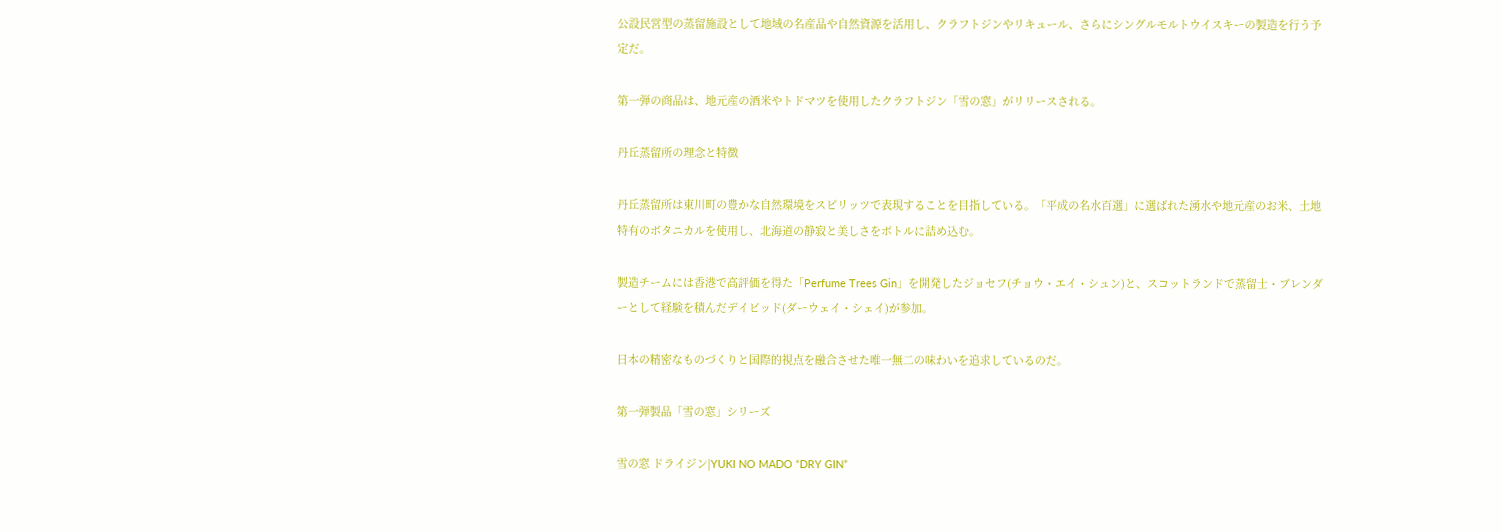公設民営型の蒸留施設として地域の名産品や自然資源を活用し、クラフトジンやリキュール、さらにシングルモルトウイスキーの製造を行う予定だ。

第一弾の商品は、地元産の酒米やトドマツを使用したクラフトジン「雪の窓」がリリースされる。

丹丘蒸留所の理念と特徴

丹丘蒸留所は東川町の豊かな自然環境をスピリッツで表現することを目指している。「平成の名水百選」に選ばれた湧水や地元産のお米、土地特有のボタニカルを使用し、北海道の静寂と美しさをボトルに詰め込む。

製造チームには香港で高評価を得た「Perfume Trees Gin」を開発したジョセフ(チョウ・エイ・シュン)と、スコットランドで蒸留士・ブレンダーとして経験を積んだデイビッド(ダーウェイ・シェイ)が参加。

日本の精密なものづくりと国際的視点を融合させた唯一無二の味わいを追求しているのだ。

第一弾製品「雪の窓」シリーズ

雪の窓 ドライジン|YUKI NO MADO “DRY GIN”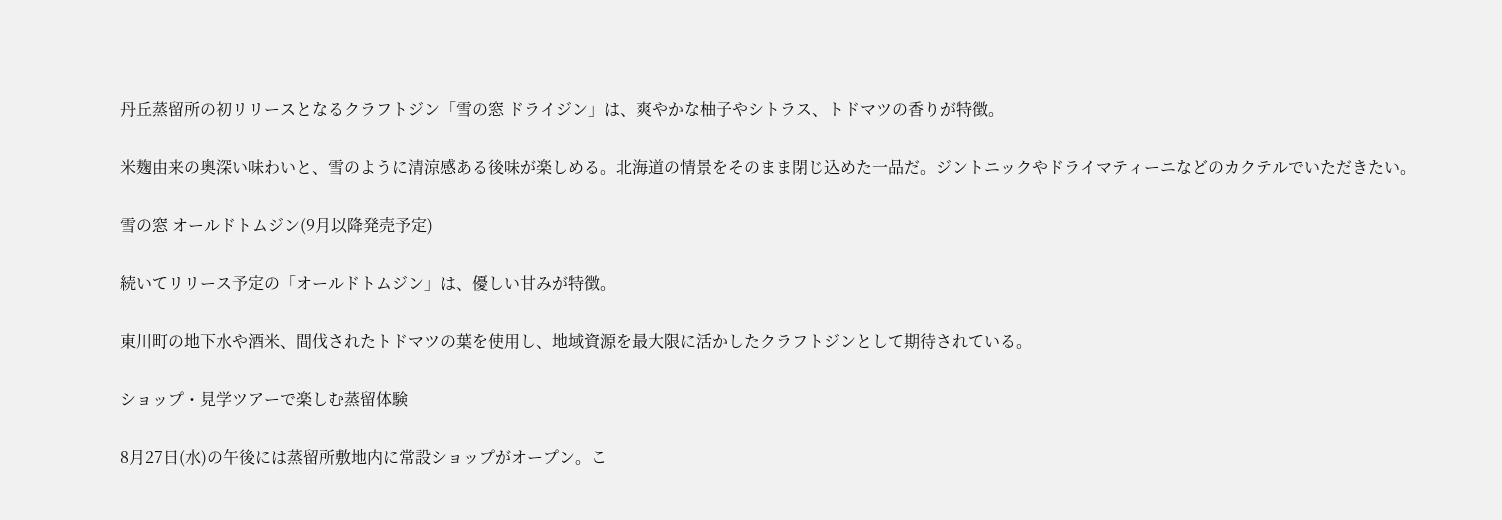丹丘蒸留所の初リリースとなるクラフトジン「雪の窓 ドライジン」は、爽やかな柚子やシトラス、トドマツの香りが特徴。

米麹由来の奥深い味わいと、雪のように清涼感ある後味が楽しめる。北海道の情景をそのまま閉じ込めた一品だ。ジントニックやドライマティーニなどのカクテルでいただきたい。

雪の窓 オールドトムジン(9月以降発売予定)

続いてリリース予定の「オールドトムジン」は、優しい甘みが特徴。

東川町の地下水や酒米、間伐されたトドマツの葉を使用し、地域資源を最大限に活かしたクラフトジンとして期待されている。

ショップ・見学ツアーで楽しむ蒸留体験

8月27日(水)の午後には蒸留所敷地内に常設ショップがオープン。こ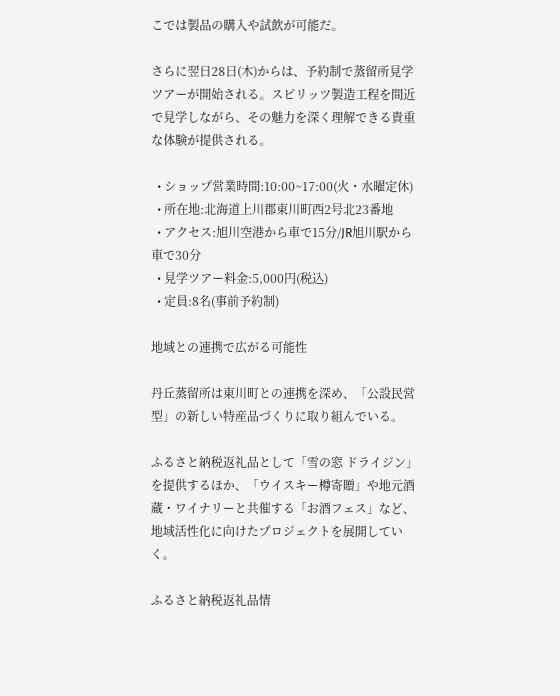こでは製品の購入や試飲が可能だ。

さらに翌日28日(木)からは、予約制で蒸留所見学ツアーが開始される。スピリッツ製造工程を間近で見学しながら、その魅力を深く理解できる貴重な体験が提供される。

  • ショップ営業時間:10:00~17:00(火・水曜定休)
  • 所在地:北海道上川郡東川町西2号北23番地
  • アクセス:旭川空港から車で15分/JR旭川駅から車で30分
  • 見学ツアー料金:5,000円(税込)
  • 定員:8名(事前予約制)

地域との連携で広がる可能性

丹丘蒸留所は東川町との連携を深め、「公設民営型」の新しい特産品づくりに取り組んでいる。

ふるさと納税返礼品として「雪の窓 ドライジン」を提供するほか、「ウイスキー樽寄贈」や地元酒蔵・ワイナリーと共催する「お酒フェス」など、地域活性化に向けたプロジェクトを展開していく。

ふるさと納税返礼品情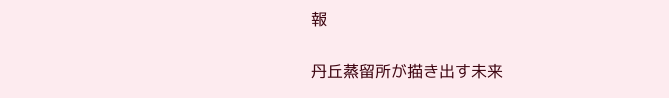報

丹丘蒸留所が描き出す未来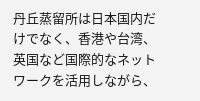丹丘蒸留所は日本国内だけでなく、香港や台湾、英国など国際的なネットワークを活用しながら、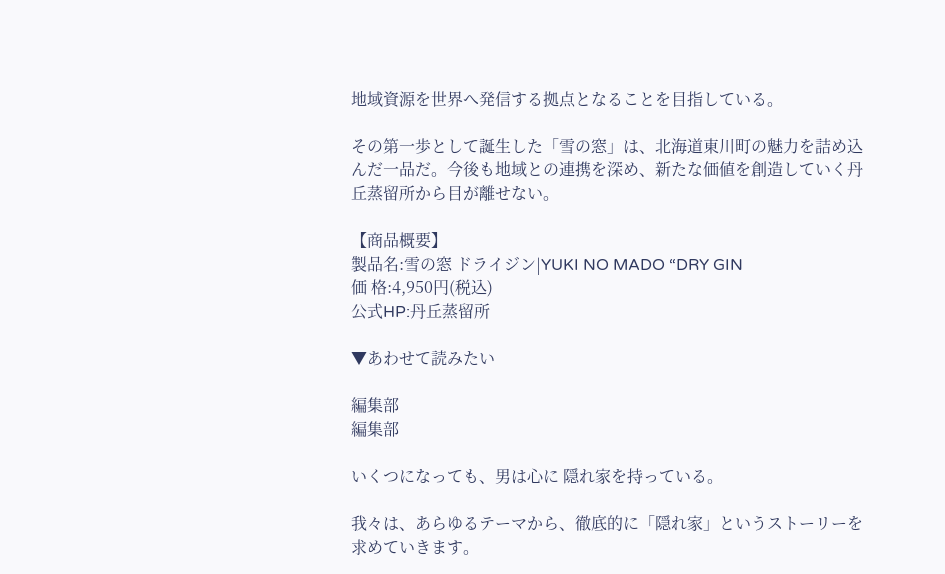地域資源を世界へ発信する拠点となることを目指している。

その第一歩として誕生した「雪の窓」は、北海道東川町の魅力を詰め込んだ一品だ。今後も地域との連携を深め、新たな価値を創造していく丹丘蒸留所から目が離せない。

【商品概要】
製品名:雪の窓 ドライジン|YUKI NO MADO “DRY GIN
価 格:4,950円(税込)
公式HP:丹丘蒸留所

▼あわせて読みたい

編集部
編集部

いくつになっても、男は心に 隠れ家を持っている。

我々は、あらゆるテーマから、徹底的に「隠れ家」というストーリーを求めていきます。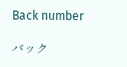Back number

バック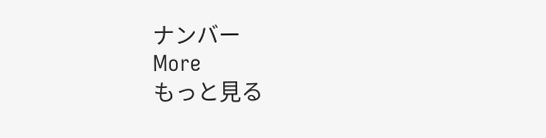ナンバー
More
もっと見る